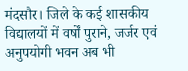मंदसौर। जिले के कई शासकीय विद्यालयों में वर्षों पुराने, जर्जर एवं अनुपयोगी भवन अब भी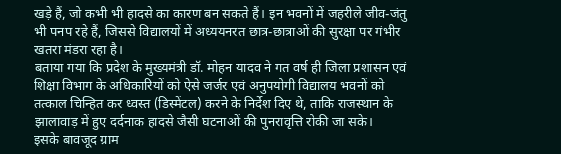खड़े हैं, जो कभी भी हादसे का कारण बन सकते हैं। इन भवनों में जहरीले जीव-जंतु भी पनप रहे हैं, जिससे विद्यालयों में अध्ययनरत छात्र-छात्राओं की सुरक्षा पर गंभीर खतरा मंडरा रहा है।
बताया गया कि प्रदेश के मुख्यमंत्री डॉ. मोहन यादव ने गत वर्ष ही जिला प्रशासन एवं शिक्षा विभाग के अधिकारियों को ऐसे जर्जर एवं अनुपयोगी विद्यालय भवनों को तत्काल चिन्हित कर ध्वस्त (डिस्मेंटल) करने के निर्देश दिए थे, ताकि राजस्थान के झालावाड़ में हुए दर्दनाक हादसे जैसी घटनाओं की पुनरावृत्ति रोकी जा सके।
इसके बावजूद ग्राम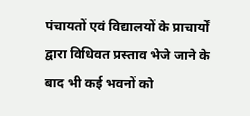पंचायतों एवं विद्यालयों के प्राचार्यों द्वारा विधिवत प्रस्ताव भेजे जाने के बाद भी कई भवनों को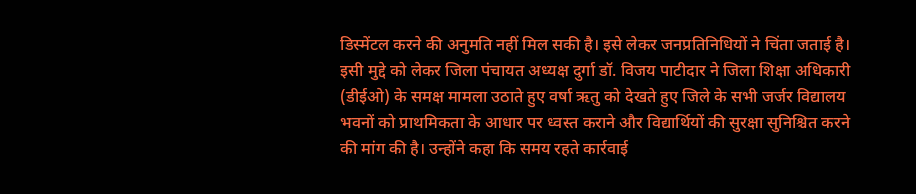डिस्मेंटल करने की अनुमति नहीं मिल सकी है। इसे लेकर जनप्रतिनिधियों ने चिंता जताई है।
इसी मुद्दे को लेकर जिला पंचायत अध्यक्ष दुर्गा डॉ. विजय पाटीदार ने जिला शिक्षा अधिकारी (डीईओ) के समक्ष मामला उठाते हुए वर्षा ऋतु को देखते हुए जिले के सभी जर्जर विद्यालय भवनों को प्राथमिकता के आधार पर ध्वस्त कराने और विद्यार्थियों की सुरक्षा सुनिश्चित करने की मांग की है। उन्होंने कहा कि समय रहते कार्रवाई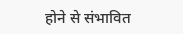होने से संभावित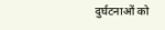दुर्घटनाओं को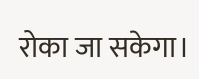रोका जा सकेगा।